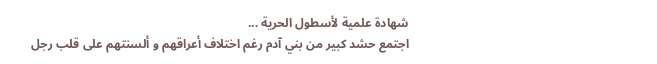شهادة علمية لأسطول الحرية ...
اجتمع حشد كبير من بني آدم رغم اختلاف أعراقهم و ألسنتهم على قلب رجل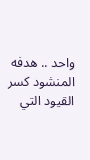واحد .. هدفه المنشود كسر القيود التي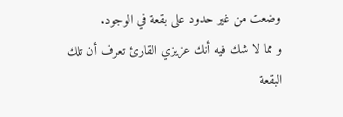وضعت من غير حدود على بقعة في الوجود.
و مما لا شك فيه أنك عزيزي القارئ تعرف أن تلك البقعة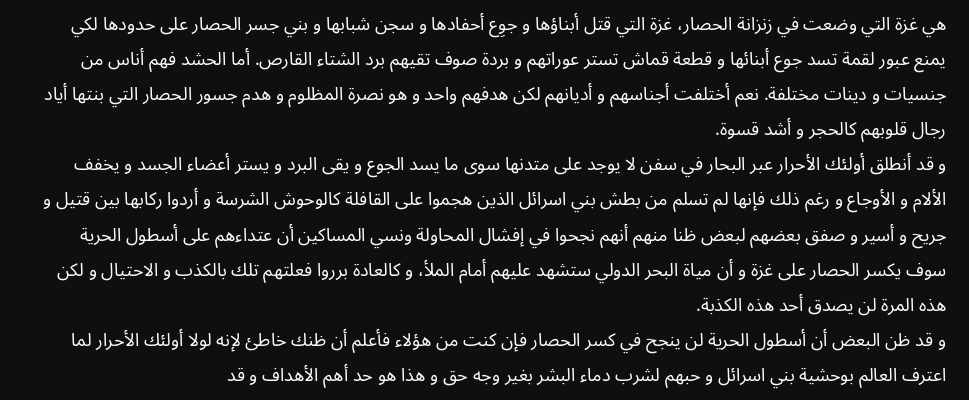هي غزة التي وضعت في زنزانة الحصار، غزة التي قتل أبناؤها و جوِع أحفادها و سجن شبابها و بني جسر الحصار على حدودها لكي يمنع عبور لقمة تسد جوع أبنائها و قطعة قماش تستر عوراتهم و بردة صوف تقيهم برد الشتاء القارص. أما الحشد فهم أناس من جنسيات و دينات مختلفة. نعم أختلفت أجناسهم و أديانهم لكن هدفهم واحد و هو نصرة المظلوم و هدم جسور الحصار التي بنتها أياد رجال قلوبهم كالحجر و أشد قسوة.
و قد أنطلق أولئك الأحرار عبر البحار في سفن لا يوجد على متدنها سوى ما يسد الجوع و يقى البرد و يستر أعضاء الجسد و يخفف الألام و الأوجاع و رغم ذلك فإنها لم تسلم من بطش بني اسرائل الذين هجموا على القافلة كالوحوش الشرسة و أردوا ركابها بين قتيل و جريح و أسير و صفق بعضهم لبعض ظنا منهم أنهم نجحوا في إفشال المحاولة ونسي المساكين أن عتداءهم على أسطول الحرية سوف يكسر الحصار على غزة و أن مياة البحر الدولي ستشهد عليهم أمام الملأ، و كالعادة برروا فعلتهم تلك بالكذب و الاحتيال و لكن هذه المرة لن يصدق أحد هذه الكذبة.
و قد ظن البعض أن أسطول الحرية لن ينجح في كسر الحصار فإن كنت من هؤلاء فأعلم أن ظنك خاطئ لإنه لولا أولئك الأحرار لما اعترف العالم بوحشية بني اسرائل و حبهم لشرب دماء البشر بغير وجه حق و هذا هو حد أهم الأهداف و قد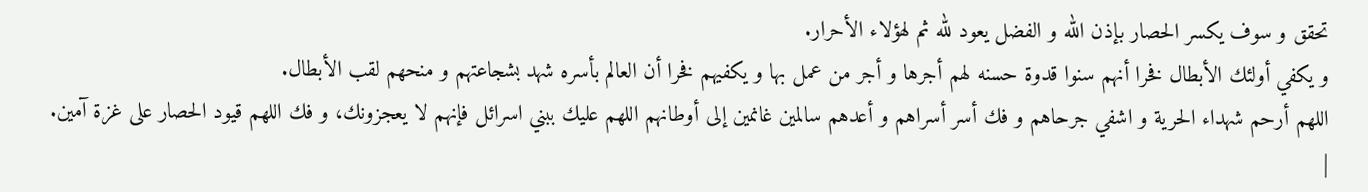تحقق و سوف يكسر الحصار بإذن الله و الفضل يعود لله ثم لهؤلاء الأحرار.
و يكفي أولئك الأبطال فخرا أنهم سنوا قدوة حسنه لهم أجرها و أجر من عمل بها و يكفيهم فخرا أن العالم بأسره شهد بشجاعتهم و منحهم لقب الأبطال.
اللهم أرحم شهداء الحرية و اشفي جرحاهم و فك أسر أسراهم و أعدهم سالمين غانمين إلى أوطانهم اللهم عليك ببني اسرائل فإنهم لا يعجزونك، و فك اللهم قيود الحصار على غزة آمين.
|